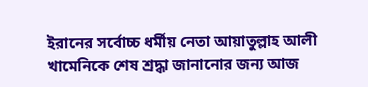ইরানের সর্বোচ্চ ধর্মীয় নেতা আয়াতুল্লাহ আলী খামেনিকে শেষ শ্রদ্ধা জানানোর জন্য আজ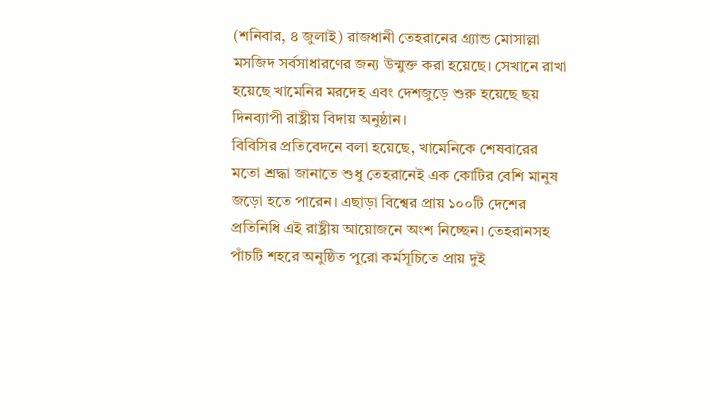(শনিবার, ৪ জুলাই) রাজধানী তেহরানের গ্র্যান্ড মোসাল্লা মসজিদ সর্বসাধারণের জন্য উন্মুক্ত করা হয়েছে। সেখানে রাখা হয়েছে খামেনির মরদেহ এবং দেশজুড়ে শুরু হয়েছে ছয় দিনব্যাপী রাষ্ট্রীয় বিদায় অনুষ্ঠান।
বিবিসির প্রতিবেদনে বলা হয়েছে, খামেনিকে শেষবারের মতো শ্রদ্ধা জানাতে শুধু তেহরানেই এক কোটির বেশি মানুষ জড়ো হতে পারেন। এছাড়া বিশ্বের প্রায় ১০০টি দেশের প্রতিনিধি এই রাষ্ট্রীয় আয়োজনে অংশ নিচ্ছেন। তেহরানসহ পাঁচটি শহরে অনুষ্ঠিত পুরো কর্মসূচিতে প্রায় দুই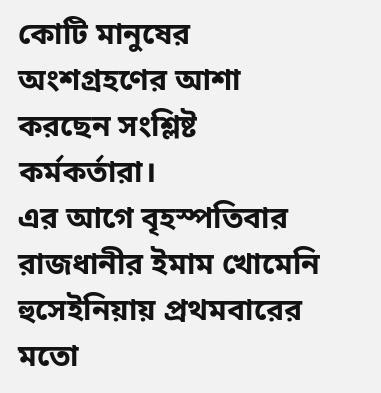কোটি মানুষের অংশগ্রহণের আশা করছেন সংশ্লিষ্ট কর্মকর্তারা।
এর আগে বৃহস্পতিবার রাজধানীর ইমাম খোমেনি হুসেইনিয়ায় প্রথমবারের মতো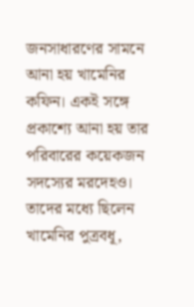জনসাধারণের সামনে আনা হয় খামেনির কফিন। একই সঙ্গে প্রকাশ্যে আনা হয় তার পরিবারের কয়েকজন সদস্যের মরদেহও। তাদের মধ্যে ছিলেন খামেনির পুত্রবধূ,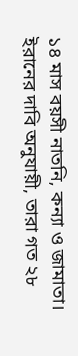১৪ মাস বয়সী নাতনি, কন্যা ও জামাতা। ইরানের দাবি অনুযায়ী, তারা গত ২৮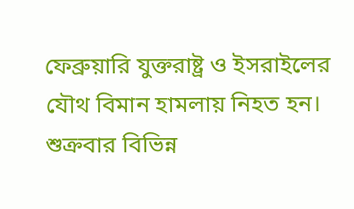ফেব্রুয়ারি যুক্তরাষ্ট্র ও ইসরাইলের যৌথ বিমান হামলায় নিহত হন।
শুক্রবার বিভিন্ন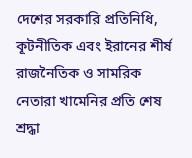দেশের সরকারি প্রতিনিধি, কূটনীতিক এবং ইরানের শীর্ষ রাজনৈতিক ও সামরিক নেতারা খামেনির প্রতি শেষ শ্রদ্ধা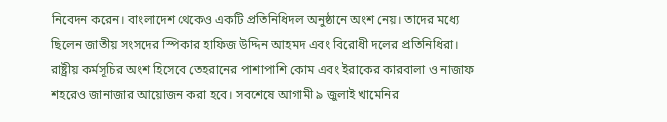নিবেদন করেন। বাংলাদেশ থেকেও একটি প্রতিনিধিদল অনুষ্ঠানে অংশ নেয়। তাদের মধ্যে ছিলেন জাতীয় সংসদের স্পিকার হাফিজ উদ্দিন আহমদ এবং বিরোধী দলের প্রতিনিধিরা।
রাষ্ট্রীয় কর্মসূচির অংশ হিসেবে তেহরানের পাশাপাশি কোম এবং ইরাকের কারবালা ও নাজাফ শহরেও জানাজার আয়োজন করা হবে। সবশেষে আগামী ৯ জুলাই খামেনির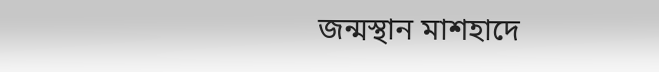জন্মস্থান মাশহাদে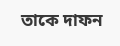তাকে দাফন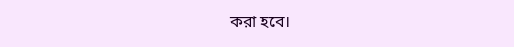করা হবে।